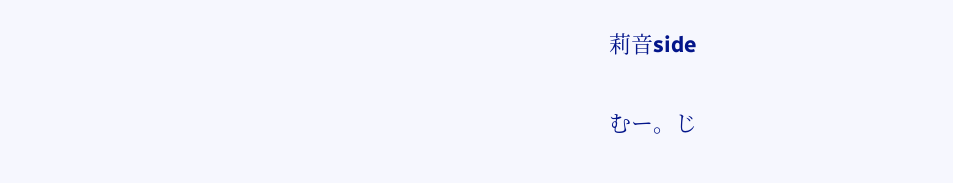莉音side

むー。じ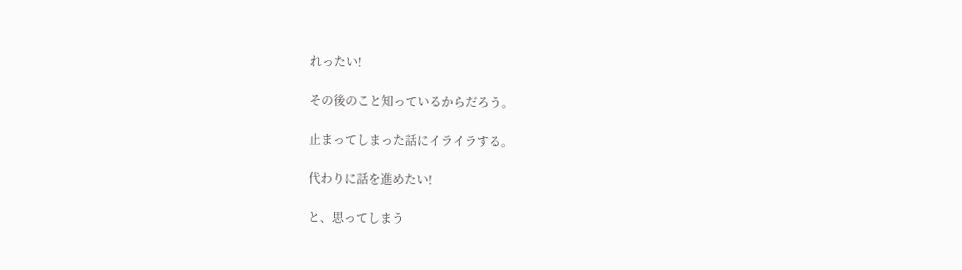れったい!

その後のこと知っているからだろう。

止まってしまった話にイライラする。

代わりに話を進めたい!

と、思ってしまう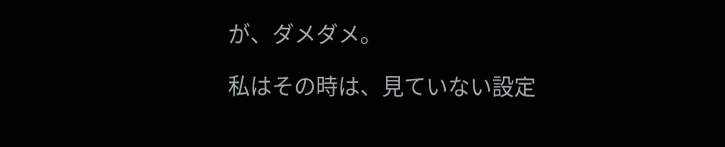が、ダメダメ。

私はその時は、見ていない設定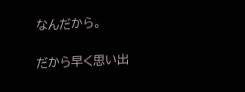なんだから。

だから早く思い出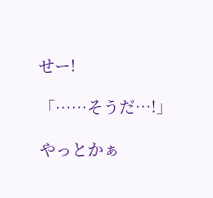せー!

「……そうだ…!」

やっとかぁ